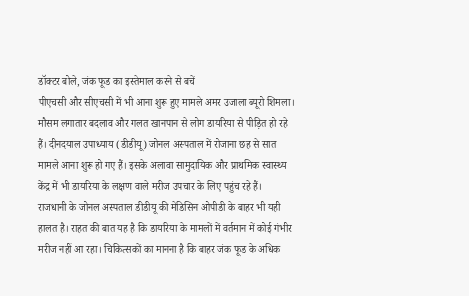डॉक्टर बोले, जंक फूड का इस्तेमाल करने से बचें
पीएचसी और सीएचसी में भी आना शुरू हुए मामले अमर उजाला ब्यूरो शिमला। मौसम लगातार बदलाव और गलत खानपान से लोग डायरिया से पीड़ित हो रहे हैं। दीनदयाल उपाध्याय (डीडीयू) जोनल अस्पताल में रोजाना छह से सात मामले आना शुरू हो गए हैं। इसके अलावा सामुदायिक और प्राथमिक स्वास्थ्य केंद्र में भी डायरिया के लक्षण वाले मरीज उपचार के लिए पहुंच रहे हैं।
राजधानी के जोनल अस्पताल डीडीयू की मेडिसिन ओपीडी के बाहर भी यही हालत है। राहत की बात यह है कि डायरिया के मामलों में वर्तमान में कोई गंभीर मरीज नहीं आ रहा। चिकित्सकों का मानना है कि बाहर जंक फूड के अधिक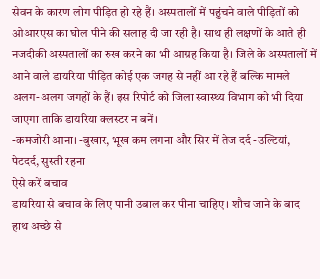सेवन के कारण लोग पीड़ित हो रहे हैं। अस्पतालों में पहुंचने वाले पीड़ितों को ओआरएस का घोल पीने की सलाह दी जा रही है। साथ ही लक्षणों के आते ही नजदीकी अस्पतालों का रुख करने का भी आग्रह किया है। जिले के अस्पतालों में आने वाले डायरिया पीड़ित कोई एक जगह से नहीं आ रहे हैं बल्कि मामले अलग-अलग जगहों के हैं। इस रिपोर्ट को जिला स्वास्थ्य विभाग को भी दिया जाएगा ताकि डायरिया क्लस्टर न बनें।
-कमजोरी आना। -बुखार, भूख कम लगना और सिर में तेज दर्द -उल्टियां, पेटदर्द, सुस्ती रहना
ऐसे करें बचाव
डायरिया से बचाव के लिए पानी उबाल कर पीना चाहिए। शौच जाने के बाद हाथ अच्छे से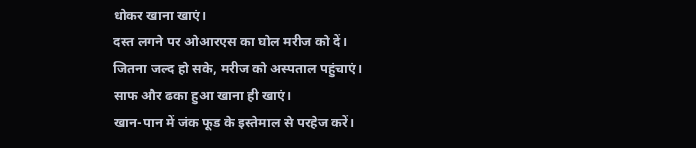धोकर खाना खाएं।
दस्त लगने पर ओआरएस का घोल मरीज को दें।
जितना जल्द हो सके, मरीज को अस्पताल पहुंचाएं।
साफ और ढका हुआ खाना ही खाएं।
खान-पान में जंक फूड के इस्तेमाल से परहेज करें।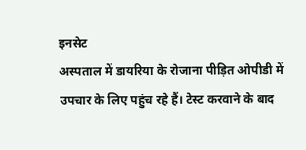इनसेट
अस्पताल में डायरिया के रोजाना पीड़ित ओपीडी में उपचार के लिए पहुंच रहे हैं। टेस्ट करवाने के बाद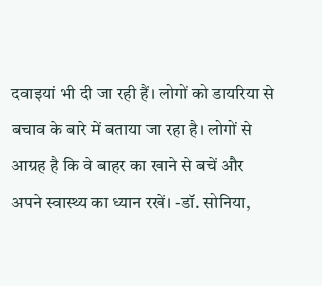दवाइयां भी दी जा रही हैं। लोगों को डायरिया से बचाव के बारे में बताया जा रहा है। लोगों से आग्रह है कि वे बाहर का खाने से बचें और अपने स्वास्थ्य का ध्यान रखें। -डॉ. सोनिया,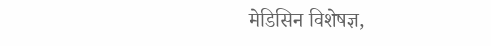मेडिसिन विशेषज्ञ,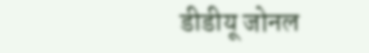डीडीयू जोनल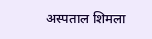अस्पताल शिमला